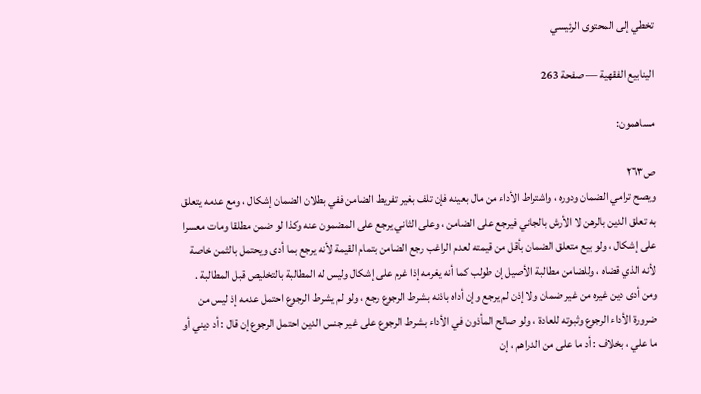تخطي إلى المحتوى الرئيسي

الينابيع الفقهية — صفحة 263

مساهمون:

ص٢٦٣
ويصح ترامي الضمان ودوره ، واشتراط الأداء من مال بعينه فإن تلف بغير تفريط الضامن ففي بطلان الضمان إشكال ، ومع عدمه يتعلق به تعلق الدين بالرهن لا الأرش بالجاني فيرجع على الضامن ، وعلى الثاني يرجع على المضمون عنه وكذا لو ضمن مطلقا ومات معسرا على إشكال ، ولو بيع متعلق الضمان بأقل من قيمته لعدم الراغب رجع الضامن بتمام القيمة لأنه يرجع بما أدى ويحتمل بالثمن خاصة لأنه الذي قضاه ، وللضامن مطالبة الأصيل إن طولب كما أنه يغرمه إذا غرم على إشكال وليس له المطالبة بالتخليص قبل المطالبة . ومن أدى دين غيره من غير ضمان ولا إذن لم يرجع وإن أداه باذنه بشرط الرجوع رجع ، ولو لم يشرط الرجوع احتمل عدمه إذ ليس من ضرورة الأداء الرجوع وثبوته للعادة ، ولو صالح المأذون في الأداء بشرط الرجوع على غير جنس الدين احتمل الرجوع إن قال : أد ديني أو ما علي ، بخلاف : أد ما على من الدراهم ، إن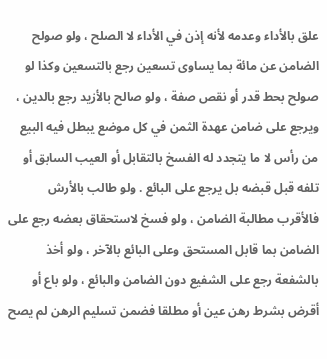علق بالأداء وعدمه لأنه إذن في الأداء لا الصلح ، ولو صولح الضامن عن مائة بما يساوى تسعين رجع بالتسعين وكذا لو صولح بحط قدر أو نقص صفة ، ولو صالح بالأزيد رجع بالدين ، ويرجع على ضامن عهدة الثمن في كل موضع يبطل فيه البيع من رأس لا ما يتجدد له الفسخ بالتقابل أو العيب السابق أو تلفه قبل قبضه بل يرجع على البائع . ولو طالب بالأرش فالأقرب مطالبة الضامن ، ولو فسخ لاستحقاق بعضه رجع على الضامن بما قابل المستحق وعلى البائع بالآخر ، ولو أخذ بالشفعة رجع على الشفيع دون الضامن والبائع ، ولو باع أو أقرض بشرط رهن عين أو مطلقا فضمن تسليم الرهن لم يصح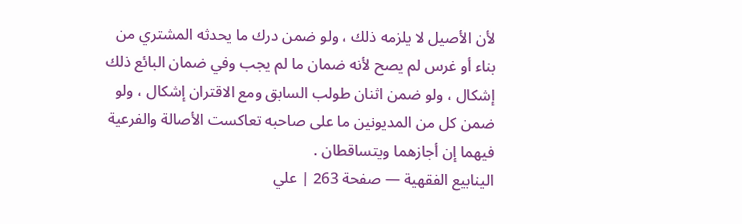لأن الأصيل لا يلزمه ذلك ، ولو ضمن درك ما يحدثه المشتري من بناء أو غرس لم يصح لأنه ضمان ما لم يجب وفي ضمان البائع ذلك إشكال ، ولو ضمن اثنان طولب السابق ومع الاقتران إشكال ، ولو ضمن كل من المديونين ما على صاحبه تعاكست الأصالة والفرعية فيهما إن أجازهما ويتساقطان .
الينابيع الفقهية — صفحة 263 | علي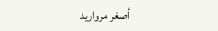أصغر مرواريد